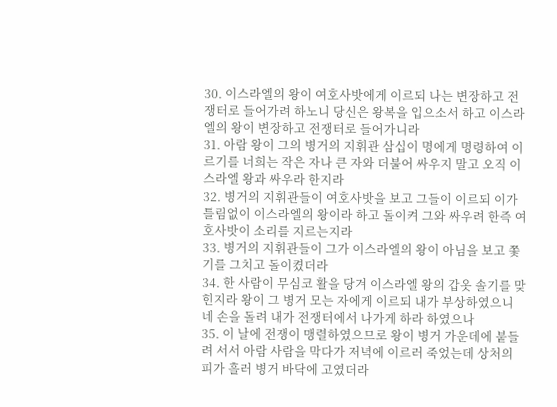30. 이스라엘의 왕이 여호사밧에게 이르되 나는 변장하고 전쟁터로 들어가려 하노니 당신은 왕복을 입으소서 하고 이스라엘의 왕이 변장하고 전쟁터로 들어가니라
31. 아람 왕이 그의 병거의 지휘관 삼십이 명에게 명령하여 이르기를 너희는 작은 자나 큰 자와 더불어 싸우지 말고 오직 이스라엘 왕과 싸우라 한지라
32. 병거의 지휘관들이 여호사밧을 보고 그들이 이르되 이가 틀림없이 이스라엘의 왕이라 하고 돌이켜 그와 싸우려 한즉 여호사밧이 소리를 지르는지라
33. 병거의 지휘관들이 그가 이스라엘의 왕이 아님을 보고 쫓기를 그치고 돌이켰더라
34. 한 사람이 무심코 활을 당겨 이스라엘 왕의 갑옷 솔기를 맞힌지라 왕이 그 병거 모는 자에게 이르되 내가 부상하였으니 네 손을 돌려 내가 전쟁터에서 나가게 하라 하였으나
35. 이 날에 전쟁이 맹렬하였으므로 왕이 병거 가운데에 붙들려 서서 아람 사람을 막다가 저녁에 이르러 죽었는데 상처의 피가 흘러 병거 바닥에 고였더라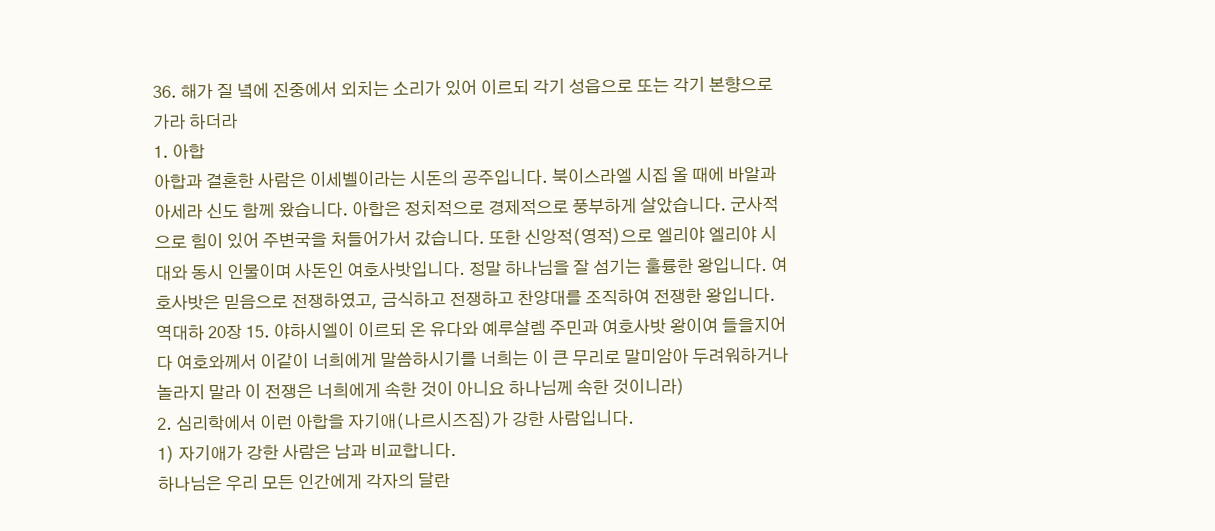36. 해가 질 녘에 진중에서 외치는 소리가 있어 이르되 각기 성읍으로 또는 각기 본향으로 가라 하더라
1. 아합
아합과 결혼한 사람은 이세벨이라는 시돈의 공주입니다. 북이스라엘 시집 올 때에 바알과 아세라 신도 함께 왔습니다. 아합은 정치적으로 경제적으로 풍부하게 살았습니다. 군사적으로 힘이 있어 주변국을 처들어가서 갔습니다. 또한 신앙적(영적)으로 엘리야 엘리야 시대와 동시 인물이며 사돈인 여호사밧입니다. 정말 하나님을 잘 섬기는 훌륭한 왕입니다. 여호사밧은 믿음으로 전쟁하였고, 금식하고 전쟁하고 찬양대를 조직하여 전쟁한 왕입니다.
역대하 20장 15. 야하시엘이 이르되 온 유다와 예루살렘 주민과 여호사밧 왕이여 들을지어다 여호와께서 이같이 너희에게 말씀하시기를 너희는 이 큰 무리로 말미암아 두려워하거나 놀라지 말라 이 전쟁은 너희에게 속한 것이 아니요 하나님께 속한 것이니라)
2. 심리학에서 이런 아합을 자기애(나르시즈짐)가 강한 사람입니다.
1) 자기애가 강한 사람은 남과 비교합니다.
하나님은 우리 모든 인간에게 각자의 달란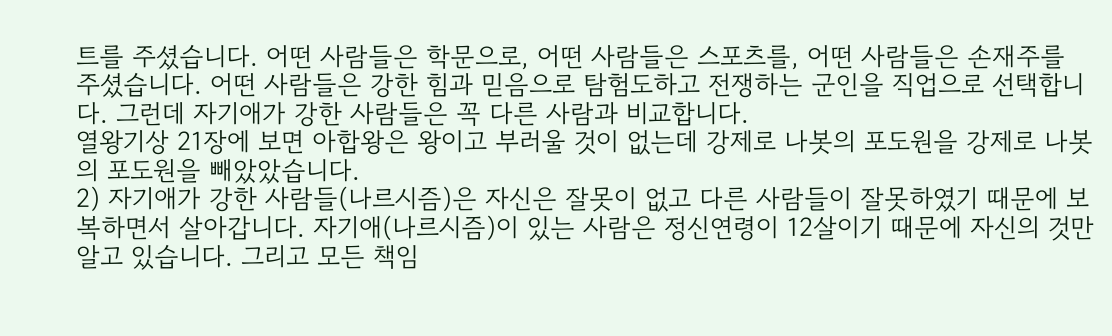트를 주셨습니다. 어떤 사람들은 학문으로, 어떤 사람들은 스포츠를, 어떤 사람들은 손재주를 주셨습니다. 어떤 사람들은 강한 힘과 믿음으로 탐험도하고 전쟁하는 군인을 직업으로 선택합니다. 그런데 자기애가 강한 사람들은 꼭 다른 사람과 비교합니다.
열왕기상 21장에 보면 아합왕은 왕이고 부러울 것이 없는데 강제로 나봇의 포도원을 강제로 나봇의 포도원을 빼았았습니다.
2) 자기애가 강한 사람들(나르시즘)은 자신은 잘못이 없고 다른 사람들이 잘못하였기 때문에 보복하면서 살아갑니다. 자기애(나르시즘)이 있는 사람은 정신연령이 12살이기 때문에 자신의 것만 알고 있습니다. 그리고 모든 책임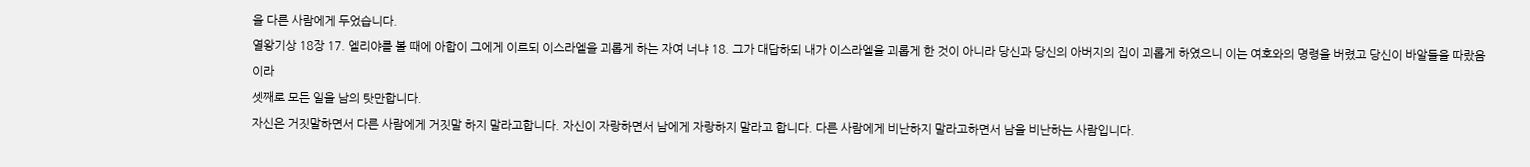을 다른 사람에게 두었습니다.
열왕기상 18장 17. 엘리야를 볼 때에 아합이 그에게 이르되 이스라엘을 괴롭게 하는 자여 너냐 18. 그가 대답하되 내가 이스라엘을 괴롭게 한 것이 아니라 당신과 당신의 아버지의 집이 괴롭게 하였으니 이는 여호와의 명령을 버렸고 당신이 바알들을 따랐음이라
셋째로 모든 일을 남의 탓만합니다.
자신은 거짓말하면서 다른 사람에게 거짓말 하지 말라고합니다. 자신이 자랑하면서 남에게 자랑하지 말라고 합니다. 다른 사람에게 비난하지 말라고하면서 남을 비난하는 사람입니다.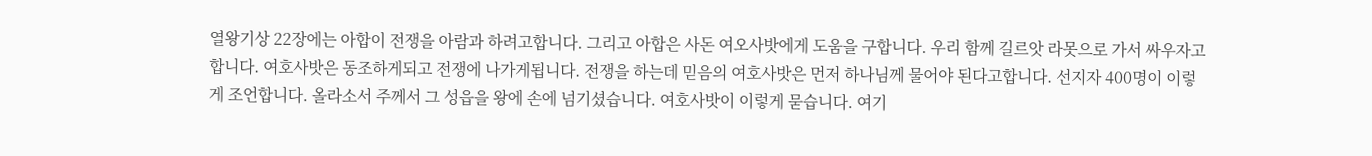열왕기상 22장에는 아합이 전쟁을 아람과 하려고합니다. 그리고 아합은 사돈 여오사밧에게 도움을 구합니다. 우리 함께 길르앗 라못으로 가서 싸우자고합니다. 여호사밧은 동조하게되고 전쟁에 나가게됩니다. 전쟁을 하는데 믿음의 여호사밧은 먼저 하나님께 물어야 된다고합니다. 선지자 400명이 이렇게 조언합니다. 올라소서 주께서 그 성읍을 왕에 손에 넘기셨습니다. 여호사밧이 이렇게 묻습니다. 여기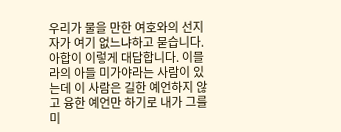우리가 물을 만한 여호와의 선지자가 여기 없느냐하고 묻습니다. 아합이 이렇게 대답합니다. 이믈라의 아들 미가야라는 사람이 있는데 이 사람은 길한 예언하지 않고 융한 예언만 하기로 내가 그를 미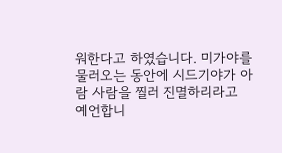워한다고 하였습니다. 미가야를 물러오는 동안에 시드기야가 아람 사람을 찔러 진멸하리라고 예언합니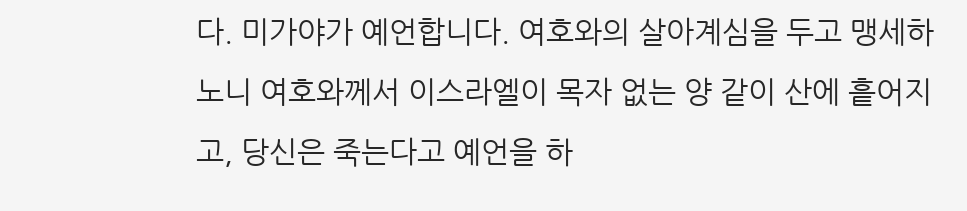다. 미가야가 예언합니다. 여호와의 살아계심을 두고 맹세하노니 여호와께서 이스라엘이 목자 없는 양 같이 산에 흩어지고, 당신은 죽는다고 예언을 하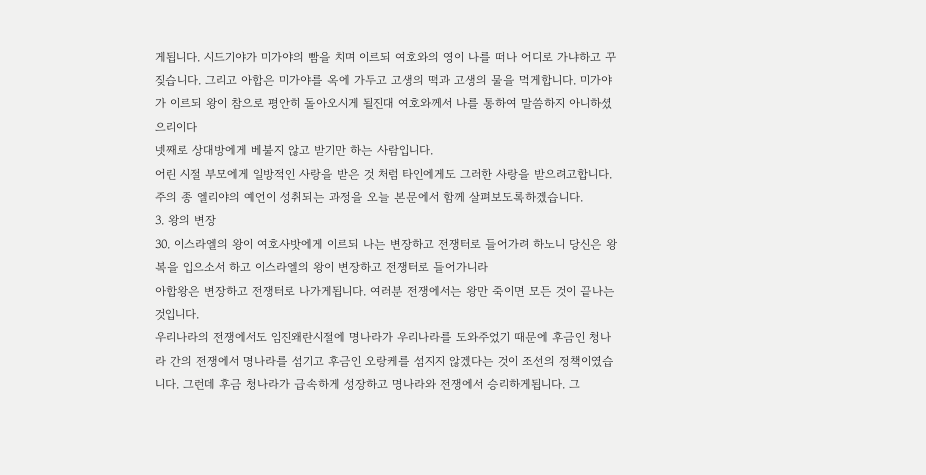게됩니다. 시드기야가 미가야의 빰을 치며 이르되 여호와의 영이 나를 떠나 어디로 가냐하고 꾸짖습니다. 그리고 아합은 미가야를 옥에 가두고 고생의 떡과 고생의 물을 먹게합니다. 미가야가 이르되 왕이 참으로 평안히 돌아오시게 될진대 여호와께서 나를 통하여 말씀하지 아니하셨으리이다
넷째로 상대방에게 베불지 않고 받기만 하는 사람입니다.
어린 시절 부모에게 일방적인 사랑을 받은 것 처럼 타인에게도 그러한 사랑을 받으려고합니다.
주의 종 엘리야의 예언이 성취되는 과정을 오늘 본문에서 함께 살펴보도록하겠습니다.
3. 왕의 변장
30. 이스라엘의 왕이 여호사밧에게 이르되 나는 변장하고 전쟁터로 들어가려 하노니 당신은 왕복을 입으소서 하고 이스라엘의 왕이 변장하고 전쟁터로 들어가니라
아합왕은 변장하고 전쟁터로 나가게됩니다. 여러분 전쟁에서는 왕만 죽이면 모든 것이 끝나는 것입니다.
우리나라의 전쟁에서도 임진왜란시절에 명나라가 우리나라를 도와주었기 때문에 후금인 청나라 간의 전쟁에서 명나라를 섬기고 후금인 오랑케를 섬지지 않겠다는 것이 조선의 정책이였습니다. 그런데 후금 청나라가 급속하게 성장하고 명나라와 전쟁에서 승리하게됩니다. 그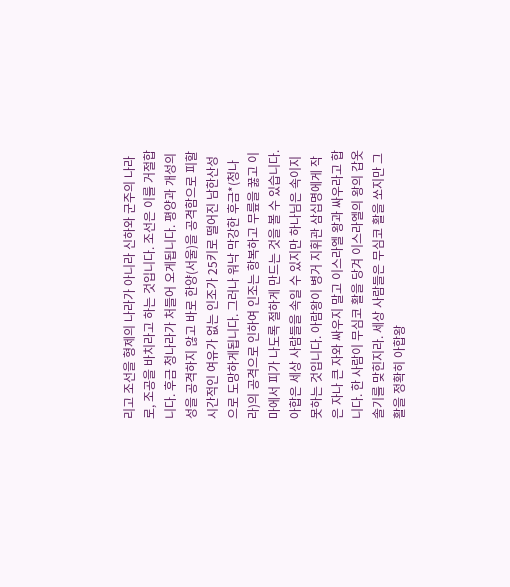리고 조선을 형제의 나라가 아니라 신하와 군주의 나라로, 조공을 바치라고 하는 것입니다. 조선은 이를 거절합니다. 후금 청나라가 처들어 오게됩니다. 평양과 개성의 성을 공격하지 않고 바로 한양(서울)을 공격함으로 피할 시간적인 여유가 없는 인조가 25키로 떨어진 남한산성으로 도망하게됩니다. 그러나 워낙 막강한 후금*(청나라)의 공격으로 인하여 인조는 항복하고 무릎을 꿇고 이마에서 피가 나도록 절하게 만드는 것을 볼 수 있습니다.
아합은 세상 사람들을 속일 수 있지만 하나님은 속이지 못하는 것입니다. 아람왕이 병거 지휘관 삼십명에게 작은 자나 큰 자와 싸우지 말고 이스라엘 왕과 싸우라고 합니다. 한 사람이 무심코 활을 당겨 이스라엘의 왕의 갑옷 솔기를 맞힌지라. 세상 사람들은 무심코 활을 쏘지만 그 활을 정확히 아합왕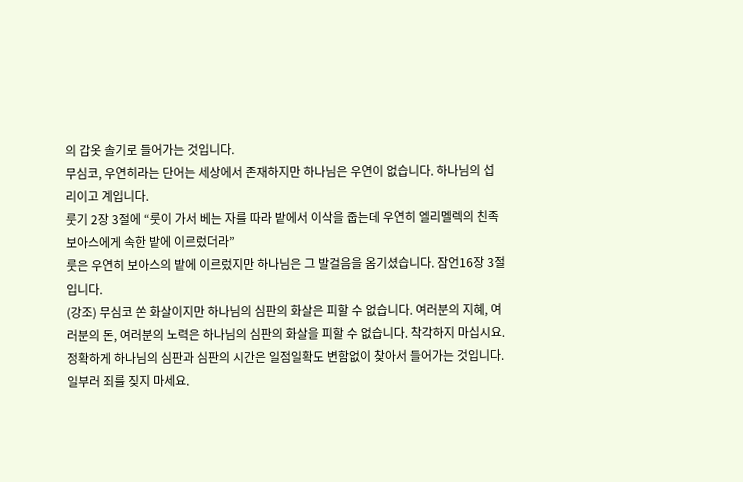의 갑옷 솔기로 들어가는 것입니다.
무심코, 우연히라는 단어는 세상에서 존재하지만 하나님은 우연이 없습니다. 하나님의 섭리이고 계입니다.
룻기 2장 3절에 “룻이 가서 베는 자를 따라 밭에서 이삭을 줍는데 우연히 엘리멜렉의 친족 보아스에게 속한 밭에 이르렀더라”
룻은 우연히 보아스의 밭에 이르렀지만 하나님은 그 발걸음을 옴기셨습니다. 잠언16장 3절입니다.
(강조) 무심코 쏜 화살이지만 하나님의 심판의 화살은 피할 수 없습니다. 여러분의 지혜, 여러분의 돈, 여러분의 노력은 하나님의 심판의 화살을 피할 수 없습니다. 착각하지 마십시요. 정확하게 하나님의 심판과 심판의 시간은 일점일확도 변함없이 찾아서 들어가는 것입니다.
일부러 죄를 짖지 마세요.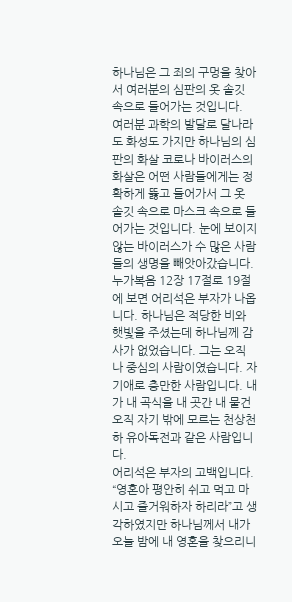하나님은 그 죄의 구멍을 찾아서 여러분의 심판의 옷 솔깃 속으로 들어가는 것입니다.
여러분 과학의 발달로 달나라도 화성도 가지만 하나님의 심판의 화살 코로나 바이러스의 화살은 어떤 사람들에게는 정확하게 뚫고 들어가서 그 옷 솔깃 속으로 마스크 속으로 들어가는 것입니다. 눈에 보이지 않는 바이러스가 수 많은 사람들의 생명을 빼앗아갔습니다.
누가복음 12장 17절로 19절에 보면 어리석은 부자가 나옵니다. 하나님은 적당한 비와 햇빛을 주셨는데 하나님께 감사가 없었습니다. 그는 오직 나 중심의 사람이였습니다. 자기애로 충만한 사람입니다. 내가 내 곡식을 내 곳간 내 물건 오직 자기 밖에 모르는 천상천하 유아독전과 같은 사람입니다.
어리석은 부자의 고백입니다. “영혼아 평안히 쉬고 먹고 마시고 즐거워하자 하리라”고 생각하였지만 하나님께서 내가 오늘 밤에 내 영혼을 찾으리니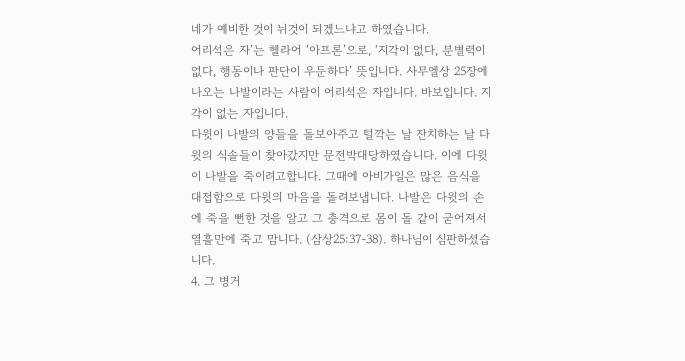네가 예비한 것이 뉘것이 되겠느냐고 하였습니다.
어리석은 자’는 헬라어 ‘아프론’으로, ‘지각이 없다, 분별력이 없다, 행동이나 판단이 우둔하다’ 뜻입니다. 사무엘상 25장에 나오는 나발이라는 사람이 어리석은 자입니다. 바보입니다. 지각이 없는 자입니다.
다윗이 나발의 양들을 돌보아주고 털깍는 날 잔치하는 날 다윗의 식솔들이 찾아갔지만 문전박대당하였습니다. 이에 다윗이 나발을 죽이려고합니다. 그때에 아비가일은 많은 음식을 대접함으로 다윗의 마음을 돌려보냅니다. 나발은 다윗의 손에 죽을 뻔한 것을 알고 그 충격으로 몸이 돌 같이 굳어져서 열흘만에 죽고 맘니다. (삼상25:37-38). 하나님이 심판하셨습니다.
4. 그 병거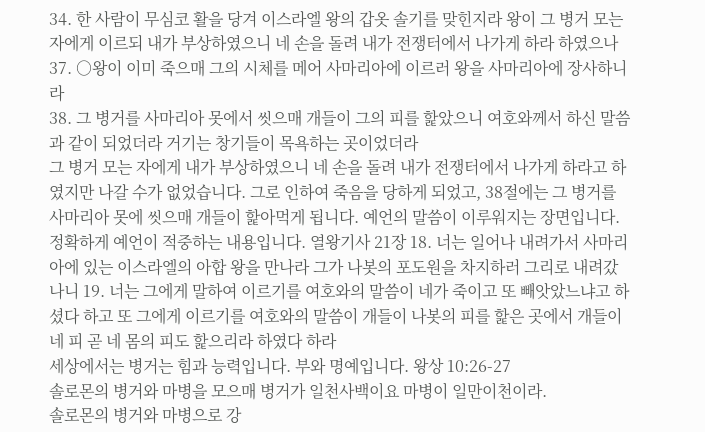34. 한 사람이 무심코 활을 당겨 이스라엘 왕의 갑옷 솔기를 맞힌지라 왕이 그 병거 모는 자에게 이르되 내가 부상하였으니 네 손을 돌려 내가 전쟁터에서 나가게 하라 하였으나
37. ○왕이 이미 죽으매 그의 시체를 메어 사마리아에 이르러 왕을 사마리아에 장사하니라
38. 그 병거를 사마리아 못에서 씻으매 개들이 그의 피를 핥았으니 여호와께서 하신 말씀과 같이 되었더라 거기는 창기들이 목욕하는 곳이었더라
그 병거 모는 자에게 내가 부상하였으니 네 손을 돌려 내가 전쟁터에서 나가게 하라고 하였지만 나갈 수가 없었습니다. 그로 인하여 죽음을 당하게 되었고, 38절에는 그 병거를 사마리아 못에 씻으매 개들이 핥아먹게 됩니다. 예언의 말씀이 이루워지는 장면입니다.
정확하게 예언이 적중하는 내용입니다. 열왕기사 21장 18. 너는 일어나 내려가서 사마리아에 있는 이스라엘의 아합 왕을 만나라 그가 나봇의 포도원을 차지하러 그리로 내려갔나니 19. 너는 그에게 말하여 이르기를 여호와의 말씀이 네가 죽이고 또 빼앗았느냐고 하셨다 하고 또 그에게 이르기를 여호와의 말씀이 개들이 나봇의 피를 핥은 곳에서 개들이 네 피 곧 네 몸의 피도 핥으리라 하였다 하라
세상에서는 병거는 힘과 능력입니다. 부와 명예입니다. 왕상 10:26-27
솔로몬의 병거와 마병을 모으매 병거가 일천사백이요 마병이 일만이천이라.
솔로몬의 병거와 마병으로 강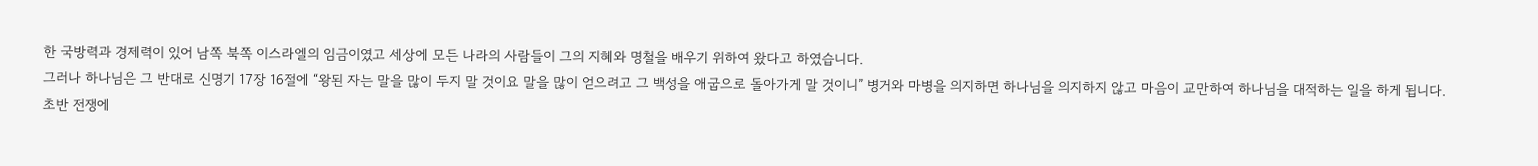한 국방력과 경제력이 있어 남쪽 북쪽 이스라엘의 임금이였고 세상에 모든 나라의 사람들이 그의 지혜와 명철을 배우기 위하여 왔다고 하였습니다.
그러나 하나님은 그 반대로 신명기 17장 16절에 “왕된 자는 말을 많이 두지 말 것이요 말을 많이 얻으려고 그 백성을 애굽으로 돌아가게 말 것이니” 병거와 마병을 의지하면 하나님을 의지하지 않고 마음이 교만하여 하나님을 대적하는 일을 하게 됩니다.
초반 전쟁에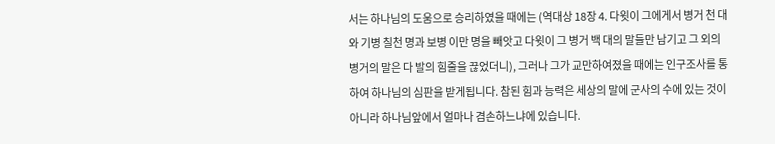서는 하나님의 도움으로 승리하였을 때에는 (역대상 18장 4. 다윗이 그에게서 병거 천 대와 기병 칠천 명과 보병 이만 명을 빼앗고 다윗이 그 병거 백 대의 말들만 남기고 그 외의 병거의 말은 다 발의 힘줄을 끊었더니), 그러나 그가 교만하여졌을 때에는 인구조사를 통하여 하나님의 심판을 받게됩니다. 참된 힘과 능력은 세상의 말에 군사의 수에 있는 것이 아니라 하나님앞에서 얼마나 겸손하느냐에 있습니다.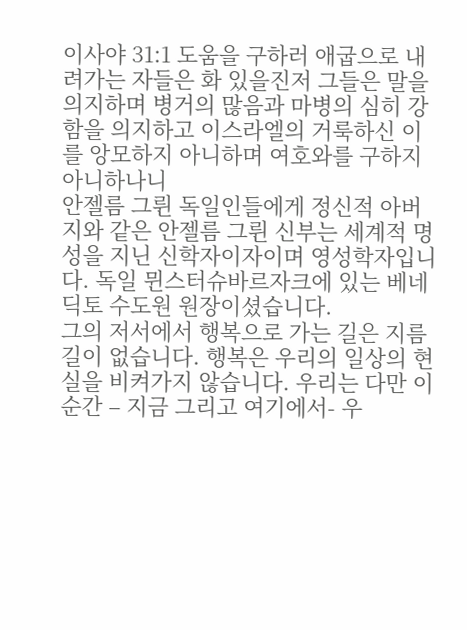이사야 31:1 도움을 구하러 애굽으로 내려가는 자들은 화 있을진저 그들은 말을 의지하며 병거의 많음과 마병의 심히 강함을 의지하고 이스라엘의 거룩하신 이를 앙모하지 아니하며 여호와를 구하지 아니하나니
안젤름 그륀 독일인들에게 정신적 아버지와 같은 안젤름 그륀 신부는 세계적 명성을 지닌 신학자이자이며 영성학자입니다. 독일 뮌스터슈바르자크에 있는 베네딕토 수도원 원장이셨습니다.
그의 저서에서 행복으로 가는 길은 지름길이 없습니다. 행복은 우리의 일상의 현실을 비켜가지 않습니다. 우리는 다만 이 순간 – 지금 그리고 여기에서- 우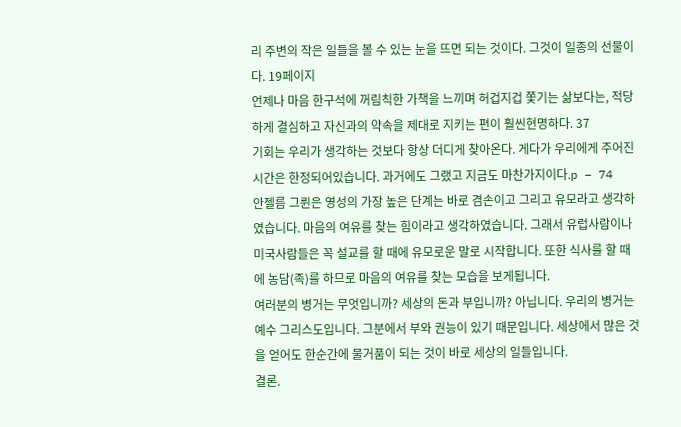리 주변의 작은 일들을 볼 수 있는 눈을 뜨면 되는 것이다. 그것이 일종의 선물이다. 19페이지
언제나 마음 한구석에 꺼림칙한 가책을 느끼며 허겁지겁 쫓기는 삶보다는, 적당하게 결심하고 자신과의 약속을 제대로 지키는 편이 훨씬현명하다. 37
기회는 우리가 생각하는 것보다 항상 더디게 찾아온다. 게다가 우리에게 주어진 시간은 한정되어있습니다. 과거에도 그랬고 지금도 마찬가지이다.p – 74
안젤름 그륀은 영성의 가장 높은 단계는 바로 겸손이고 그리고 유모라고 생각하였습니다. 마음의 여유를 찾는 힘이라고 생각하였습니다. 그래서 유럽사람이나 미국사람들은 꼭 설교를 할 때에 유모로운 말로 시작합니다. 또한 식사를 할 때에 농담(족)를 하므로 마음의 여유를 찾는 모습을 보게됩니다.
여러분의 병거는 무엇입니까? 세상의 돈과 부입니까? 아닙니다. 우리의 병거는 예수 그리스도입니다. 그분에서 부와 권능이 있기 때문입니다. 세상에서 많은 것을 얻어도 한순간에 물거품이 되는 것이 바로 세상의 일들입니다.
결론.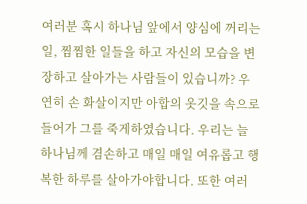여러분 혹시 하나님 앞에서 양심에 꺼리는 일, 찜찜한 일들을 하고 자신의 모습을 변장하고 살아가는 사람들이 있습니까? 우연히 손 화살이지만 아합의 옷깃을 속으로 들어가 그를 죽게하였습니다. 우리는 늘 하나님께 겸손하고 매일 매일 여유롭고 행복한 하루를 살아가야합니다. 또한 여러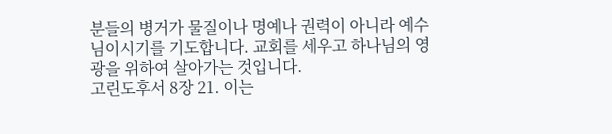분들의 병거가 물질이나 명예나 권력이 아니라 예수님이시기를 기도합니다. 교회를 세우고 하나님의 영광을 위하여 살아가는 것입니다.
고린도후서 8장 21. 이는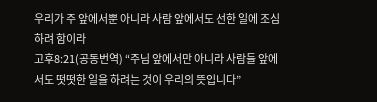우리가 주 앞에서뿐 아니라 사람 앞에서도 선한 일에 조심하려 함이라
고후8:21(공동번역) “주님 앞에서만 아니라 사람들 앞에서도 떳떳한 일을 하려는 것이 우리의 뜻입니다”